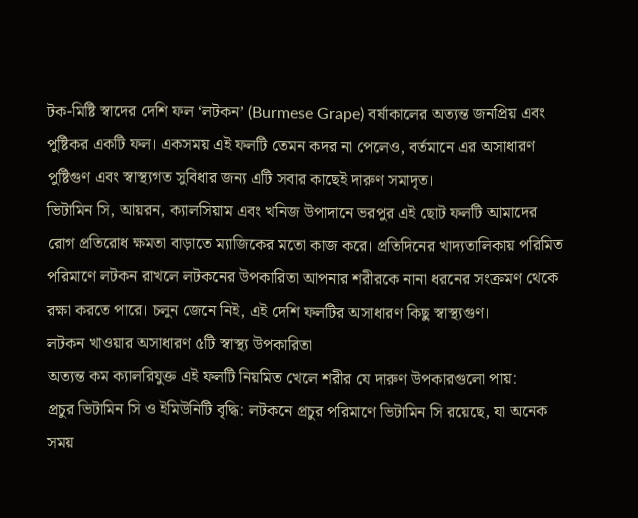টক-মিষ্টি স্বাদের দেশি ফল ‘লটকন’ (Burmese Grape) বর্ষাকালের অত্যন্ত জনপ্রিয় এবং পুষ্টিকর একটি ফল। একসময় এই ফলটি তেমন কদর না পেলেও, বর্তমানে এর অসাধারণ পুষ্টিগুণ এবং স্বাস্থ্যগত সুবিধার জন্য এটি সবার কাছেই দারুণ সমাদৃত।
ভিটামিন সি, আয়রন, ক্যালসিয়াম এবং খনিজ উপাদানে ভরপুর এই ছোট ফলটি আমাদের রোগ প্রতিরোধ ক্ষমতা বাড়াতে ম্যাজিকের মতো কাজ করে। প্রতিদিনের খাদ্যতালিকায় পরিমিত পরিমাণে লটকন রাখলে লটকনের উপকারিতা আপনার শরীরকে নানা ধরনের সংক্রমণ থেকে রক্ষা করতে পারে। চলুন জেনে নিই, এই দেশি ফলটির অসাধারণ কিছু স্বাস্থ্যগুণ।
লটকন খাওয়ার অসাধারণ ৫টি স্বাস্থ্য উপকারিতা
অত্যন্ত কম ক্যালরিযুক্ত এই ফলটি নিয়মিত খেলে শরীর যে দারুণ উপকারগুলো পায়:
প্রচুর ভিটামিন সি ও ইমিউনিটি বৃদ্ধি: লটকনে প্রচুর পরিমাণে ভিটামিন সি রয়েছে, যা অনেক সময়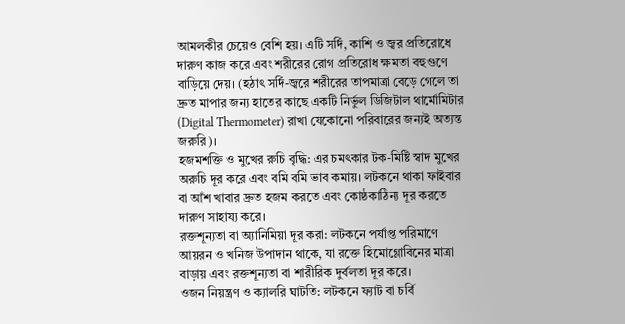আমলকীর চেয়েও বেশি হয়। এটি সর্দি, কাশি ও জ্বর প্রতিরোধে দারুণ কাজ করে এবং শরীরের রোগ প্রতিরোধ ক্ষমতা বহুগুণে বাড়িয়ে দেয়। (হঠাৎ সর্দি-জ্বরে শরীরের তাপমাত্রা বেড়ে গেলে তা দ্রুত মাপার জন্য হাতের কাছে একটি নির্ভুল ডিজিটাল থার্মোমিটার (Digital Thermometer) রাখা যেকোনো পরিবারের জন্যই অত্যন্ত জরুরি)।
হজমশক্তি ও মুখের রুচি বৃদ্ধি: এর চমৎকার টক-মিষ্টি স্বাদ মুখের অরুচি দূর করে এবং বমি বমি ভাব কমায়। লটকনে থাকা ফাইবার বা আঁশ খাবার দ্রুত হজম করতে এবং কোষ্ঠকাঠিন্য দূর করতে দারুণ সাহায্য করে।
রক্তশূন্যতা বা অ্যানিমিয়া দূর করা: লটকনে পর্যাপ্ত পরিমাণে আয়রন ও খনিজ উপাদান থাকে, যা রক্তে হিমোগ্লোবিনের মাত্রা বাড়ায় এবং রক্তশূন্যতা বা শারীরিক দুর্বলতা দূর করে।
ওজন নিয়ন্ত্রণ ও ক্যালরি ঘাটতি: লটকনে ফ্যাট বা চর্বি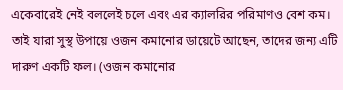একেবারেই নেই বললেই চলে এবং এর ক্যালরির পরিমাণও বেশ কম। তাই যারা সুস্থ উপায়ে ওজন কমানোর ডায়েটে আছেন, তাদের জন্য এটি দারুণ একটি ফল। (ওজন কমানোর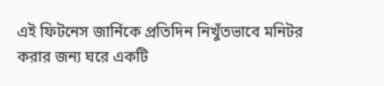এই ফিটনেস জার্নিকে প্রতিদিন নিখুঁতভাবে মনিটর করার জন্য ঘরে একটি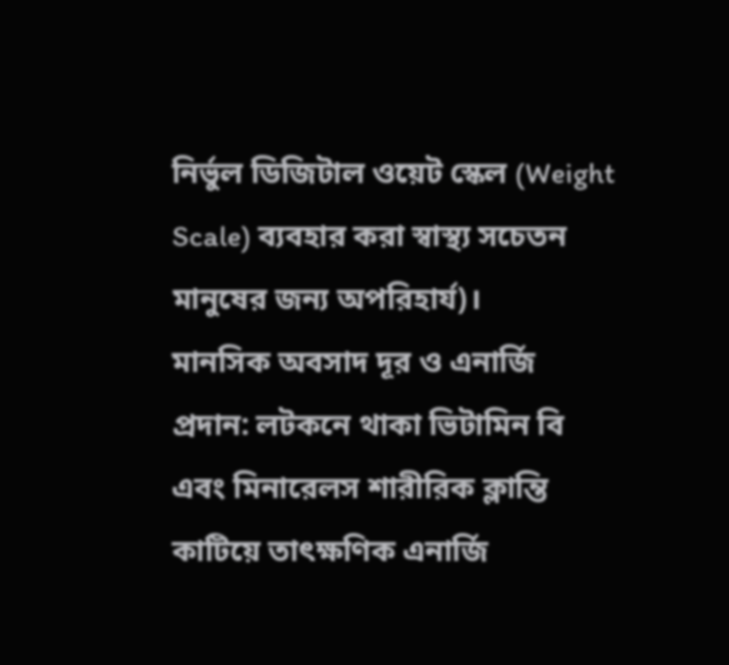নির্ভুল ডিজিটাল ওয়েট স্কেল (Weight Scale) ব্যবহার করা স্বাস্থ্য সচেতন মানুষের জন্য অপরিহার্য)।
মানসিক অবসাদ দূর ও এনার্জি প্রদান: লটকনে থাকা ভিটামিন বি এবং মিনারেলস শারীরিক ক্লান্তি কাটিয়ে তাৎক্ষণিক এনার্জি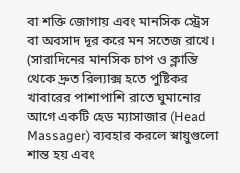বা শক্তি জোগায় এবং মানসিক স্ট্রেস বা অবসাদ দূর করে মন সতেজ রাখে। (সারাদিনের মানসিক চাপ ও ক্লান্তি থেকে দ্রুত রিল্যাক্স হতে পুষ্টিকর খাবারের পাশাপাশি রাতে ঘুমানোর আগে একটি হেড ম্যাসাজার (Head Massager) ব্যবহার করলে স্নায়ুগুলো শান্ত হয় এবং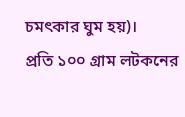চমৎকার ঘুম হয়)।
প্রতি ১০০ গ্রাম লটকনের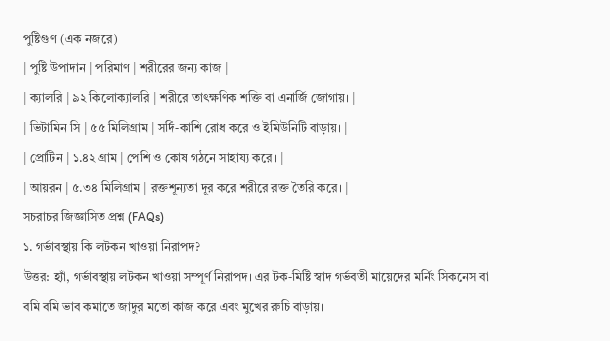পুষ্টিগুণ (এক নজরে)
| পুষ্টি উপাদান | পরিমাণ | শরীরের জন্য কাজ |
| ক্যালরি | ৯২ কিলোক্যালরি | শরীরে তাৎক্ষণিক শক্তি বা এনার্জি জোগায়। |
| ভিটামিন সি | ৫৫ মিলিগ্রাম | সর্দি-কাশি রোধ করে ও ইমিউনিটি বাড়ায়। |
| প্রোটিন | ১.৪২ গ্রাম | পেশি ও কোষ গঠনে সাহায্য করে। |
| আয়রন | ৫.৩৪ মিলিগ্রাম | রক্তশূন্যতা দূর করে শরীরে রক্ত তৈরি করে। |
সচরাচর জিজ্ঞাসিত প্রশ্ন (FAQs)
১. গর্ভাবস্থায় কি লটকন খাওয়া নিরাপদ?
উত্তর: হ্যাঁ, গর্ভাবস্থায় লটকন খাওয়া সম্পূর্ণ নিরাপদ। এর টক-মিষ্টি স্বাদ গর্ভবতী মায়েদের মর্নিং সিকনেস বা বমি বমি ভাব কমাতে জাদুর মতো কাজ করে এবং মুখের রুচি বাড়ায়।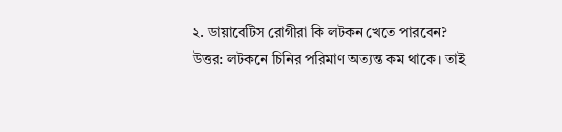২. ডায়াবেটিস রোগীরা কি লটকন খেতে পারবেন?
উত্তর: লটকনে চিনির পরিমাণ অত্যন্ত কম থাকে। তাই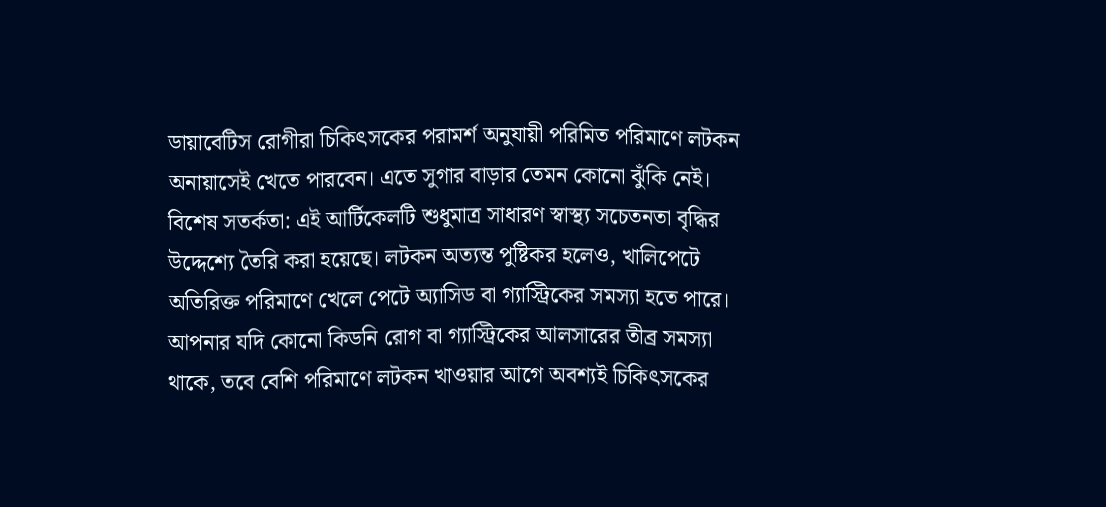ডায়াবেটিস রোগীরা চিকিৎসকের পরামর্শ অনুযায়ী পরিমিত পরিমাণে লটকন অনায়াসেই খেতে পারবেন। এতে সুগার বাড়ার তেমন কোনো ঝুঁকি নেই।
বিশেষ সতর্কতা: এই আর্টিকেলটি শুধুমাত্র সাধারণ স্বাস্থ্য সচেতনতা বৃদ্ধির উদ্দেশ্যে তৈরি করা হয়েছে। লটকন অত্যন্ত পুষ্টিকর হলেও, খালিপেটে অতিরিক্ত পরিমাণে খেলে পেটে অ্যাসিড বা গ্যাস্ট্রিকের সমস্যা হতে পারে। আপনার যদি কোনো কিডনি রোগ বা গ্যাস্ট্রিকের আলসারের তীব্র সমস্যা থাকে, তবে বেশি পরিমাণে লটকন খাওয়ার আগে অবশ্যই চিকিৎসকের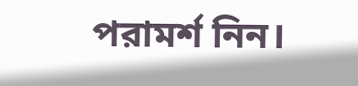পরামর্শ নিন।